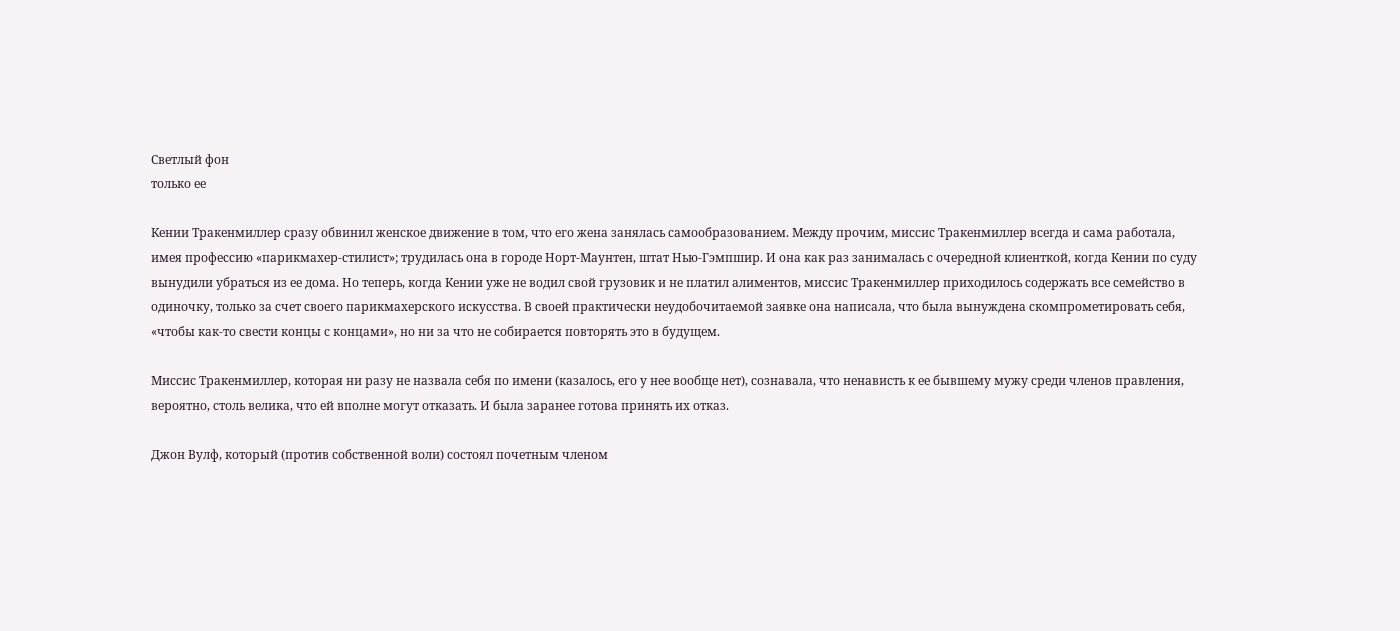Светлый фон
только ее

Кении Тракенмиллер сразу обвинил женское движение в том, что его жена занялась самообразованием. Между прочим, миссис Тракенмиллер всегда и сама работала, имея профессию «парикмахер-стилист»; трудилась она в городе Норт-Маунтен, штат Нью-Гэмпшир. И она как раз занималась с очередной клиенткой, когда Кении по суду вынудили убраться из ее дома. Но теперь, когда Кении уже не водил свой грузовик и не платил алиментов, миссис Тракенмиллер приходилось содержать все семейство в одиночку, только за счет своего парикмахерского искусства. В своей практически неудобочитаемой заявке она написала, что была вынуждена скомпрометировать себя, «чтобы как-то свести концы с концами», но ни за что не собирается повторять это в будущем.

Миссис Тракенмиллер, которая ни разу не назвала себя по имени (казалось, его у нее вообще нет), сознавала, что ненависть к ее бывшему мужу среди членов правления, вероятно, столь велика, что ей вполне могут отказать. И была заранее готова принять их отказ.

Джон Вулф, который (против собственной воли) состоял почетным членом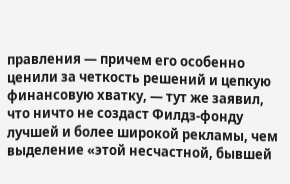правления — причем его особенно ценили за четкость решений и цепкую финансовую хватку, — тут же заявил, что ничто не создаст Филдз-фонду лучшей и более широкой рекламы, чем выделение «этой несчастной, бывшей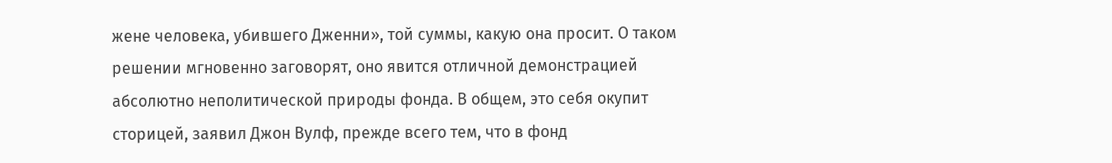жене человека, убившего Дженни», той суммы, какую она просит. О таком решении мгновенно заговорят, оно явится отличной демонстрацией абсолютно неполитической природы фонда. В общем, это себя окупит сторицей, заявил Джон Вулф, прежде всего тем, что в фонд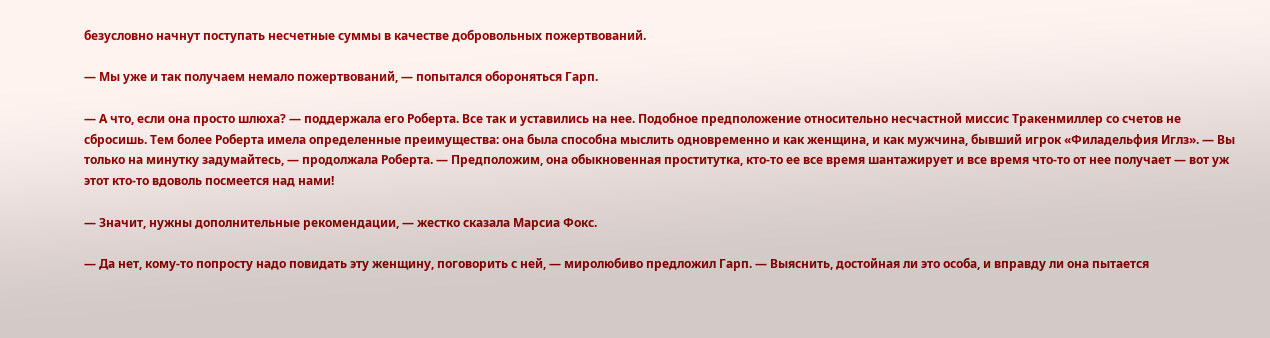безусловно начнут поступать несчетные суммы в качестве добровольных пожертвований.

— Мы уже и так получаем немало пожертвований, — попытался обороняться Гарп.

— А что, если она просто шлюха? — поддержала его Роберта. Все так и уставились на нее. Подобное предположение относительно несчастной миссис Тракенмиллер со счетов не сбросишь. Тем более Роберта имела определенные преимущества: она была способна мыслить одновременно и как женщина, и как мужчина, бывший игрок «Филадельфия Иглз». — Вы только на минутку задумайтесь, — продолжала Роберта. — Предположим, она обыкновенная проститутка, кто-то ее все время шантажирует и все время что-то от нее получает — вот уж этот кто-то вдоволь посмеется над нами!

— Значит, нужны дополнительные рекомендации, — жестко сказала Марсиа Фокс.

— Да нет, кому-то попросту надо повидать эту женщину, поговорить с ней, — миролюбиво предложил Гарп. — Выяснить, достойная ли это особа, и вправду ли она пытается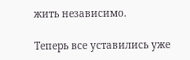жить независимо.

Теперь все уставились уже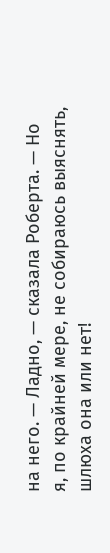на него. — Ладно, — сказала Роберта. — Но я, по крайней мере, не собираюсь выяснять, шлюха она или нет!